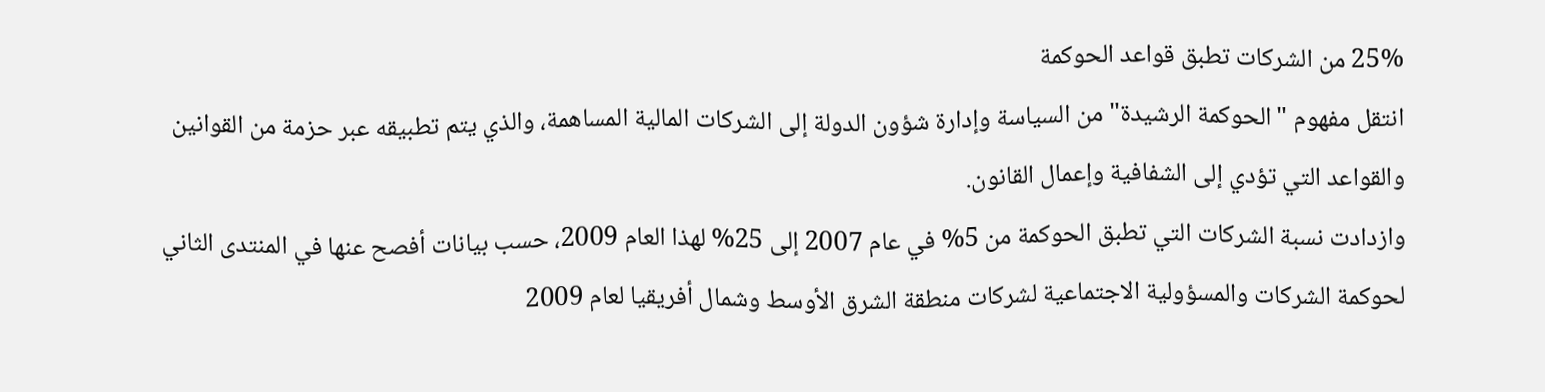25% من الشركات تطبق قواعد الحوكمة
انتقل مفهوم "الحوكمة الرشيدة" من السياسة وإدارة شؤون الدولة إلى الشركات المالية المساهمة، والذي يتم تطبيقه عبر حزمة من القوانين والقواعد التي تؤدي إلى الشفافية وإعمال القانون.
وازدادت نسبة الشركات التي تطبق الحوكمة من 5% في عام 2007 إلى 25% لهذا العام 2009، حسب بيانات أفصح عنها في المنتدى الثاني لحوكمة الشركات والمسؤولية الاجتماعية لشركات منطقة الشرق الأوسط وشمال أفريقيا لعام 2009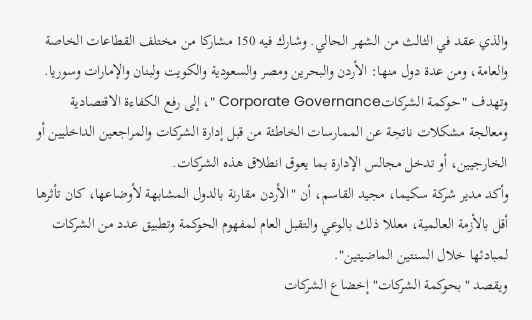والذي عقد في الثالث من الشهر الحالي. وشارك فيه 150 مشاركا من مختلف القطاعات الخاصة والعامة، ومن عدة دول منها: الأردن والبحرين ومصر والسعودية والكويت ولبنان والإمارات وسوريا.
وتهدف "حوكمة الشركاتCorporate Governance "، إلى رفع الكفاءة الاقتصادية ومعالجة مشكلات ناتجة عن الممارسات الخاطئة من قبل إدارة الشركات والمراجعين الداخليين أو الخارجيين، أو تدخل مجالس الإدارة بما يعوق انطلاق هذه الشركات.
وأكد مدير شركة سكيما، مجيد القاسم، أن "الأردن مقارنة بالدول المشابهة لأوضاعها، كان تأثرها أقل بالأزمة العالمية، معللا ذلك بالوعي والتقبل العام لمفهوم الحوكمة وتطبيق عدد من الشركات لمبادئها خلال السنتين الماضيتين".
ويقصد "بحوكمة الشركات" إخضاع الشركات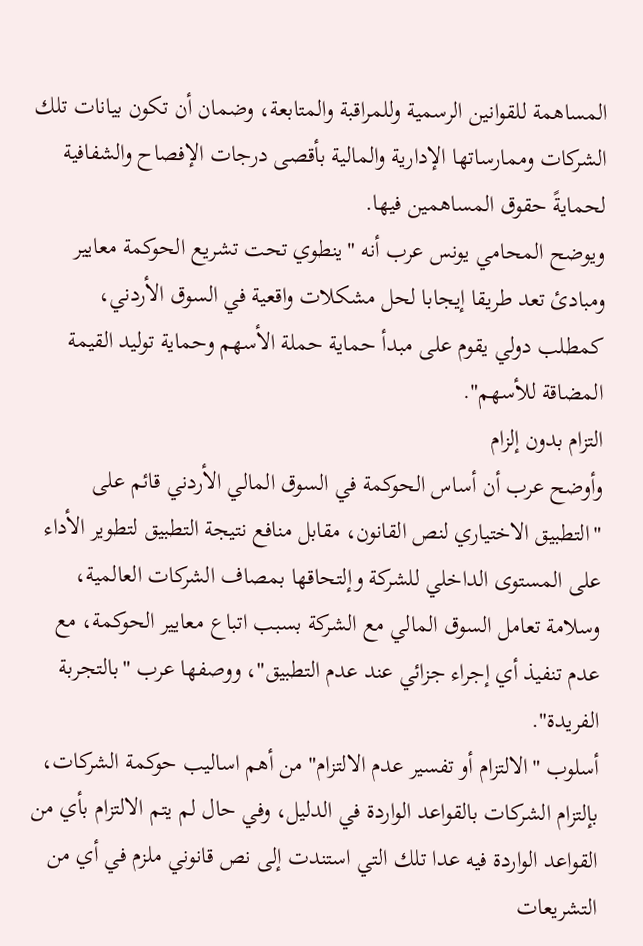المساهمة للقوانين الرسمية وللمراقبة والمتابعة، وضمان أن تكون بيانات تلك الشركات وممارساتها الإدارية والمالية بأقصى درجات الإفصاح والشفافية لحمايةً حقوق المساهمين فيها.
ويوضح المحامي يونس عرب أنه "ينطوي تحت تشريع الحوكمة معايير ومبادئ تعد طريقا إيجابا لحل مشكلات واقعية في السوق الأردني، كمطلب دولي يقوم على مبدأ حماية حملة الأسهم وحماية توليد القيمة المضاقة للأسهم".
التزام بدون إلزام
وأوضح عرب أن أساس الحوكمة في السوق المالي الأردني قائم على "التطبيق الاختياري لنص القانون، مقابل منافع نتيجة التطبيق لتطوير الأداء على المستوى الداخلي للشركة وإلتحاقها بمصاف الشركات العالمية، وسلامة تعامل السوق المالي مع الشركة بسبب اتباع معايير الحوكمة، مع عدم تنفيذ أي إجراء جزائي عند عدم التطبيق"، ووصفها عرب "بالتجربة الفريدة".
أسلوب "الالتزام أو تفسير عدم الالتزام" من أهم اساليب حوكمة الشركات، بإلتزام الشركات بالقواعد الواردة في الدليل، وفي حال لم يتم الالتزام بأي من القواعد الواردة فيه عدا تلك التي استندت إلى نص قانوني ملزم في أي من التشريعات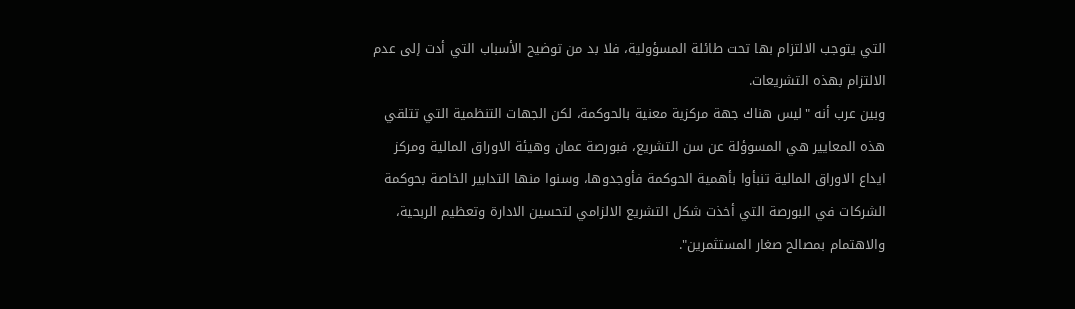التي يتوجب الالتزام بها تحت طائلة المسؤولية، فلا بد من توضيح الأسباب التي أدت إلى عدم الالتزام بهذه التشريعات.
وبين عرب أنه "ليس هناك جهة مركزية معنية بالحوكمة، لكن الجهات التنظمية التي تتلقي هذه المعايير هي المسوؤلة عن سن التشريع، فبورصة عمان وهيئة الاوراق المالية ومركز ايداع الاوراق المالية تنبأوا بأهمية الحوكمة فأوجدوها، وسنوا منها التدابير الخاصة بحوكمة الشركات في البورصة التي أخذت شكل التشريع الالزامي لتحسين الادارة وتعظيم الربحية، والاهتمام بمصالح صغار المستثمرين".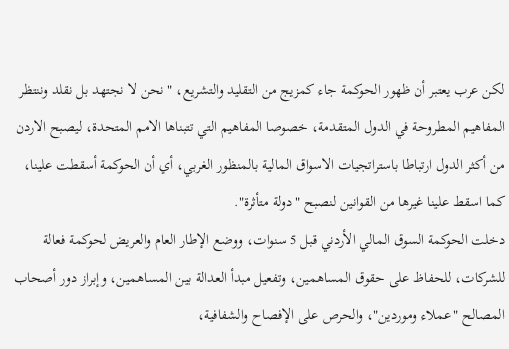لكن عرب يعتبر أن ظهور الحوكمة جاء كمزيج من التقليد والتشريع، " نحن لا نجتهد بل نقلد وننتظر المفاهيم المطروحة في الدول المتقدمة، خصوصا المفاهيم التي تتبناها الامم المتحدة، ليصبح الاردن من أكثر الدول ارتباطا باستراتجيات الاسواق المالية بالمنظور الغربي، أي أن الحوكمة أسقطت علينا، كما اسقط علينا غيرها من القوانين لنصبح "دولة متأثرة".
دخلت الحوكمة السوق المالي الأردني قبل 5 سنوات، ووضع الإطار العام والعريض لحوكمة فعالة للشركات، للحفاظ على حقوق المساهمين، وتفعيل مبدأ العدالة بين المساهمين، وإبراز دور أصحاب المصالح "عملاء وموردين"، والحرص على الإفصاح والشفافية،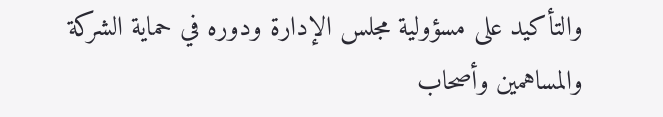والتأكيد على مسؤولية مجلس الإدارة ودوره في حماية الشركة والمساهمين وأصحاب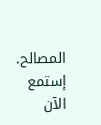المصالح.
إستمع الآن